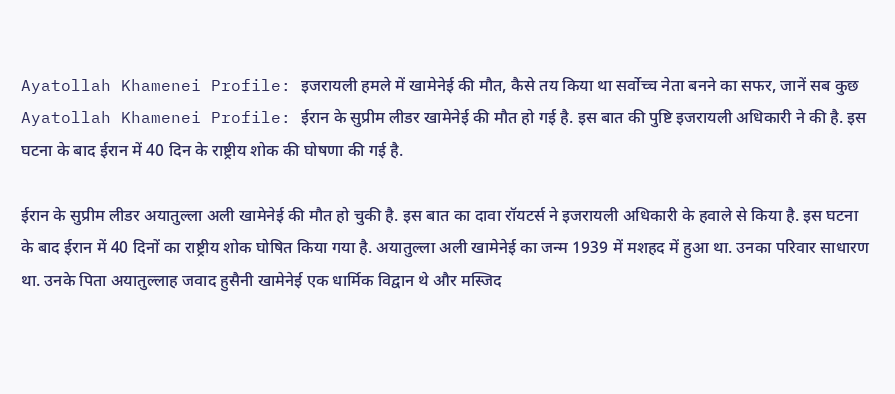Ayatollah Khamenei Profile: इजरायली हमले में खामेनेई की मौत, कैसे तय किया था सर्वोच्च नेता बनने का सफर, जानें सब कुछ
Ayatollah Khamenei Profile: ईरान के सुप्रीम लीडर खामेनेई की मौत हो गई है. इस बात की पुष्टि इजरायली अधिकारी ने की है. इस घटना के बाद ईरान में 40 दिन के राष्ट्रीय शोक की घोषणा की गई है.

ईरान के सुप्रीम लीडर अयातुल्ला अली खामेनेई की मौत हो चुकी है. इस बात का दावा रॉयटर्स ने इजरायली अधिकारी के हवाले से किया है. इस घटना के बाद ईरान में 40 दिनों का राष्ट्रीय शोक घोषित किया गया है. अयातुल्ला अली खामेनेई का जन्म 1939 में मशहद में हुआ था. उनका परिवार साधारण था. उनके पिता अयातुल्लाह जवाद हुसैनी खामेनेई एक धार्मिक विद्वान थे और मस्जिद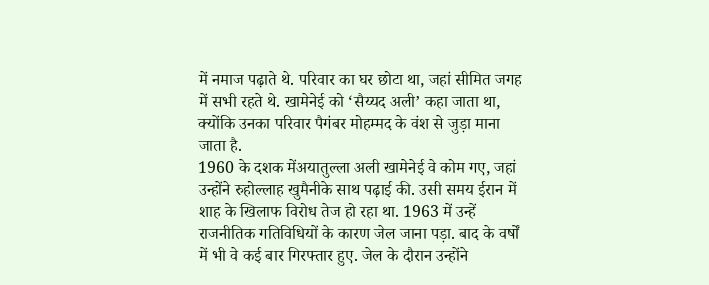में नमाज पढ़ाते थे. परिवार का घर छोटा था, जहां सीमित जगह में सभी रहते थे. खामेनेई को ‘सैय्यद अली’ कहा जाता था, क्योंकि उनका परिवार पैगंबर मोहम्मद के वंश से जुड़ा माना जाता है.
1960 के दशक मेंअयातुल्ला अली खामेनेई वे कोम गए, जहां उन्होंने रुहोल्लाह खुमैनीके साथ पढ़ाई की. उसी समय ईरान में शाह के खिलाफ विरोध तेज हो रहा था. 1963 में उन्हें राजनीतिक गतिविधियों के कारण जेल जाना पड़ा. बाद के वर्षों में भी वे कई बार गिरफ्तार हुए. जेल के दौरान उन्होंने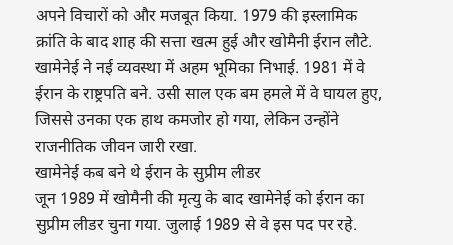अपने विचारों को और मजबूत किया. 1979 की इस्लामिक क्रांति के बाद शाह की सत्ता खत्म हुई और खोमैनी ईरान लौटे. खामेनेई ने नई व्यवस्था में अहम भूमिका निभाई. 1981 में वे ईरान के राष्ट्रपति बने. उसी साल एक बम हमले में वे घायल हुए, जिससे उनका एक हाथ कमजोर हो गया, लेकिन उन्होंने राजनीतिक जीवन जारी रखा.
खामेनेई कब बने थे ईरान के सुप्रीम लीडर
जून 1989 में खोमैनी की मृत्यु के बाद खामेनेई को ईरान का सुप्रीम लीडर चुना गया. जुलाई 1989 से वे इस पद पर रहे.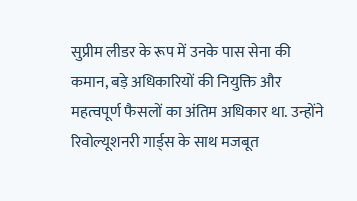सुप्रीम लीडर के रूप में उनके पास सेना की कमान, बड़े अधिकारियों की नियुक्ति और महत्वपूर्ण फैसलों का अंतिम अधिकार था. उन्होंने रिवोल्यूशनरी गार्ड्स के साथ मजबूत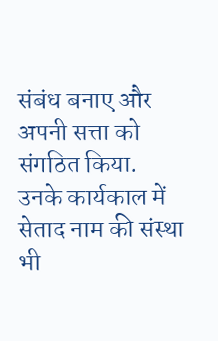संबंध बनाए और अपनी सत्ता को संगठित किया. उनके कार्यकाल में सेताद नाम की संस्था भी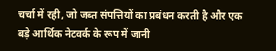चर्चा में रही, जो जब्त संपत्तियों का प्रबंधन करती है और एक बड़े आर्थिक नेटवर्क के रूप में जानी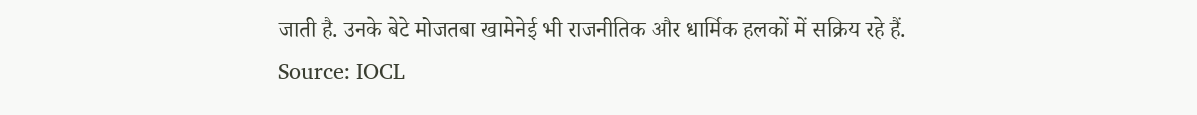जाती है. उनके बेटे मोजतबा खामेनेई भी राजनीतिक और धार्मिक हलकों में सक्रिय रहे हैं.
Source: IOCL